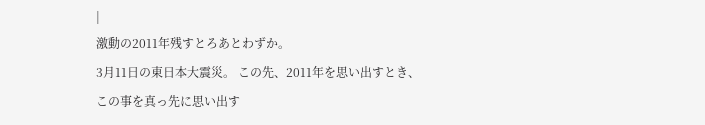|
激動の2011年残すとろあとわずか。
3月11日の東日本大震災。 この先、2011年を思い出すとき、この事を真っ先に思い出す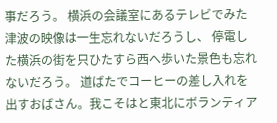事だろう。 横浜の会議室にあるテレビでみた津波の映像は一生忘れないだろうし、 停電した横浜の街を只ひたすら西へ歩いた景色も忘れないだろう。 道ばたでコーヒーの差し入れを出すおばさん。我こそはと東北にボランティア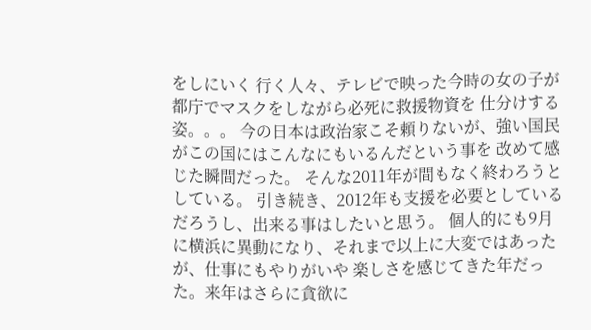をしにいく 行く人々、テレビで映った今時の女の子が都庁でマスクをしながら必死に救援物資を 仕分けする姿。。。 今の日本は政治家こそ頼りないが、強い国民がこの国にはこんなにもいるんだという事を 改めて感じた瞬間だった。 そんな2011年が間もなく終わろうとしている。 引き続き、2012年も支援を必要としているだろうし、出来る事はしたいと思う。 個人的にも9月に横浜に異動になり、それまで以上に大変ではあったが、仕事にもやりがいや 楽しさを感じてきた年だった。来年はさらに貪欲に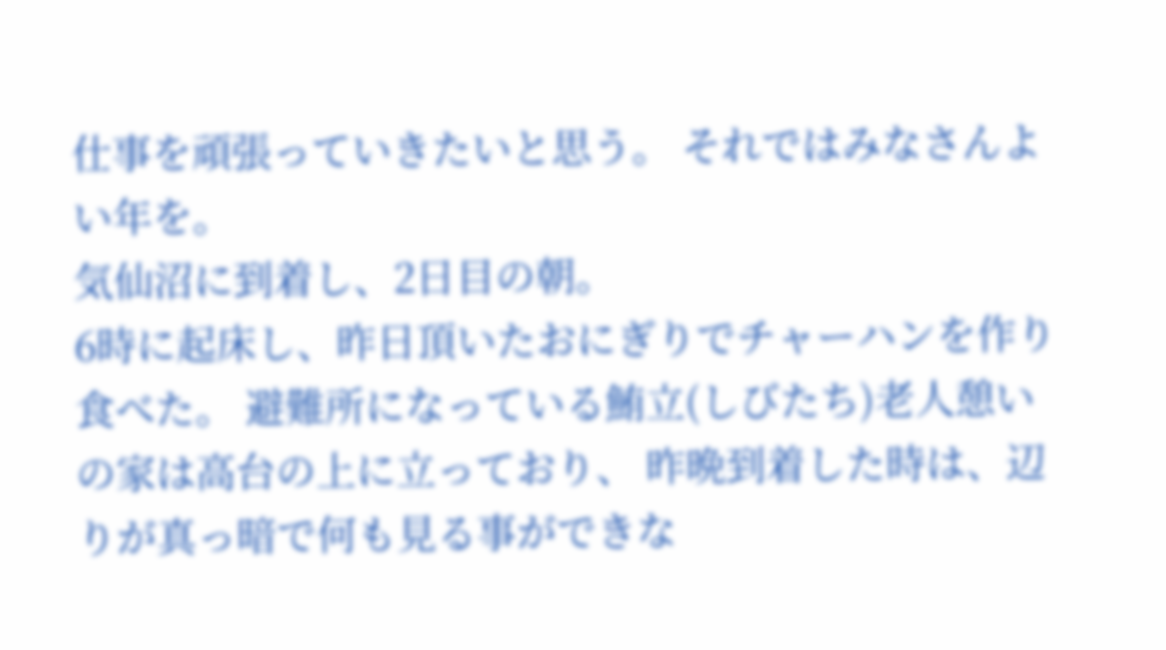仕事を頑張っていきたいと思う。 それではみなさんよい年を。
気仙沼に到着し、2日目の朝。
6時に起床し、昨日頂いたおにぎりでチャーハンを作り食べた。 避難所になっている鮪立(しびたち)老人憩いの家は高台の上に立っており、 昨晩到着した時は、辺りが真っ暗で何も見る事ができな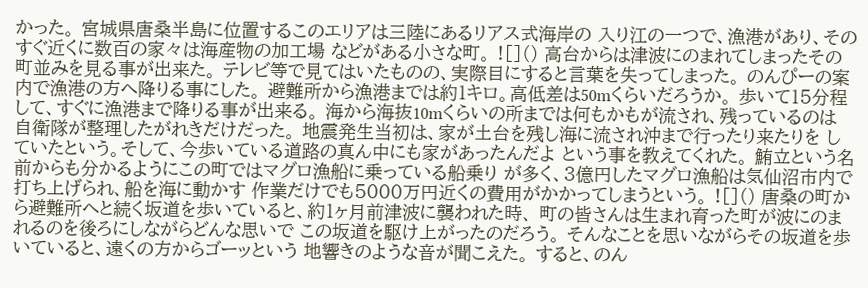かった。 宮城県唐桑半島に位置するこのエリアは三陸にあるリアス式海岸の 入り江の一つで、漁港があり、そのすぐ近くに数百の家々は海産物の加工場 などがある小さな町。 ![]() 高台からは津波にのまれてしまったその町並みを見る事が出来た。 テレビ等で見てはいたものの、実際目にすると言葉を失ってしまった。 のんぴーの案内で漁港の方へ降りる事にした。 避難所から漁港までは約1キロ。高低差は50mくらいだろうか。 歩いて15分程して、すぐに漁港まで降りる事が出来る。 海から海抜10mくらいの所までは何もかもが流され、残っているのは 自衛隊が整理したがれきだけだった。 地震発生当初は、家が土台を残し海に流され沖まで行ったり来たりを していたという。そして、今歩いている道路の真ん中にも家があったんだよ という事を教えてくれた。 鮪立という名前からも分かるようにこの町ではマグロ漁船に乗っている船乗り が多く、3億円したマグロ漁船は気仙沼市内で打ち上げられ、船を海に動かす 作業だけでも5000万円近くの費用がかかってしまうという。 ![]() 唐桑の町から避難所へと続く坂道を歩いていると、約1ヶ月前津波に襲われた時、 町の皆さんは生まれ育った町が波にのまれるのを後ろにしながらどんな思いで この坂道を駆け上がったのだろう。 そんなことを思いながらその坂道を歩いていると、遠くの方からゴーッという 地響きのような音が聞こえた。 すると、のん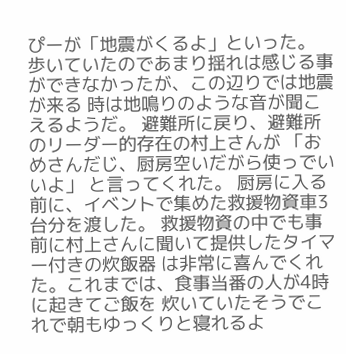ぴーが「地震がくるよ」といった。 歩いていたのであまり揺れは感じる事ができなかったが、この辺りでは地震が来る 時は地鳴りのような音が聞こえるようだ。 避難所に戻り、避難所のリーダー的存在の村上さんが 「おめさんだじ、厨房空いだがら使っでいいよ」 と言ってくれた。 厨房に入る前に、イベントで集めた救援物資車3台分を渡した。 救援物資の中でも事前に村上さんに聞いて提供したタイマー付きの炊飯器 は非常に喜んでくれた。これまでは、食事当番の人が4時に起きてご飯を 炊いていたそうでこれで朝もゆっくりと寝れるよ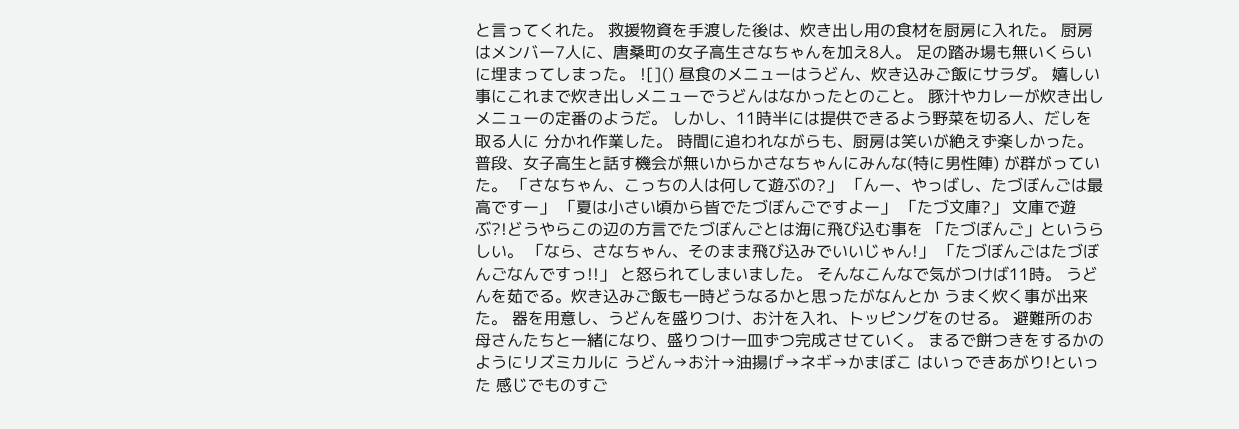と言ってくれた。 救援物資を手渡した後は、炊き出し用の食材を厨房に入れた。 厨房はメンバー7人に、唐桑町の女子高生さなちゃんを加え8人。 足の踏み場も無いくらいに埋まってしまった。 ![]() 昼食のメニューはうどん、炊き込みご飯にサラダ。 嬉しい事にこれまで炊き出しメニューでうどんはなかったとのこと。 豚汁やカレーが炊き出しメニューの定番のようだ。 しかし、11時半には提供できるよう野菜を切る人、だしを取る人に 分かれ作業した。 時間に追われながらも、厨房は笑いが絶えず楽しかった。 普段、女子高生と話す機会が無いからかさなちゃんにみんな(特に男性陣) が群がっていた。 「さなちゃん、こっちの人は何して遊ぶの?」 「んー、やっばし、たづぼんごは最高ですー」 「夏は小さい頃から皆でたづぼんごですよー」 「たづ文庫?」 文庫で遊ぶ?!どうやらこの辺の方言でたづぼんごとは海に飛び込む事を 「たづぼんご」というらしい。 「なら、さなちゃん、そのまま飛び込みでいいじゃん!」 「たづぼんごはたづぼんごなんですっ!!」 と怒られてしまいました。 そんなこんなで気がつけば11時。 うどんを茹でる。炊き込みご飯も一時どうなるかと思ったがなんとか うまく炊く事が出来た。 器を用意し、うどんを盛りつけ、お汁を入れ、トッピングをのせる。 避難所のお母さんたちと一緒になり、盛りつけ一皿ずつ完成させていく。 まるで餅つきをするかのようにリズミカルに うどん→お汁→油揚げ→ネギ→かまぼこ はいっできあがり!といった 感じでものすご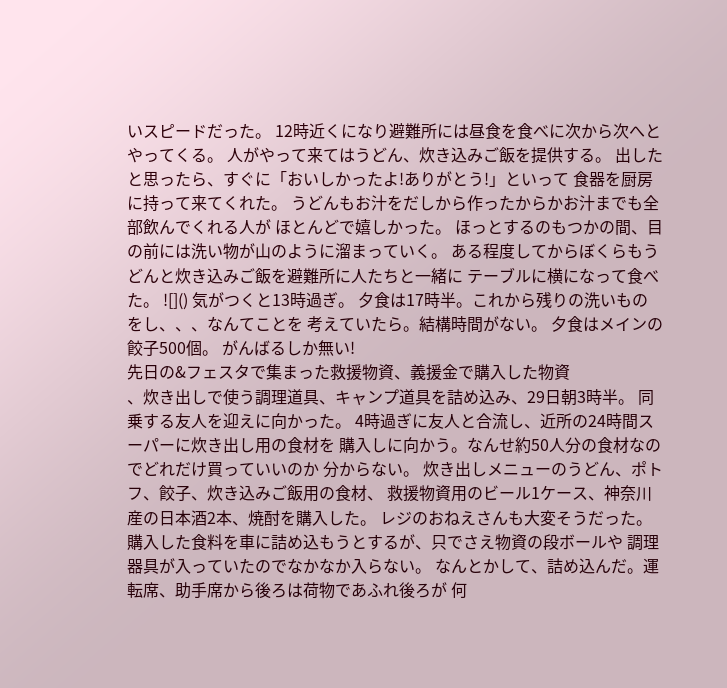いスピードだった。 12時近くになり避難所には昼食を食べに次から次へとやってくる。 人がやって来てはうどん、炊き込みご飯を提供する。 出したと思ったら、すぐに「おいしかったよ!ありがとう!」といって 食器を厨房に持って来てくれた。 うどんもお汁をだしから作ったからかお汁までも全部飲んでくれる人が ほとんどで嬉しかった。 ほっとするのもつかの間、目の前には洗い物が山のように溜まっていく。 ある程度してからぼくらもうどんと炊き込みご飯を避難所に人たちと一緒に テーブルに横になって食べた。 ![]() 気がつくと13時過ぎ。 夕食は17時半。これから残りの洗いものをし、、、なんてことを 考えていたら。結構時間がない。 夕食はメインの餃子500個。 がんばるしか無い!
先日の&フェスタで集まった救援物資、義援金で購入した物資
、炊き出しで使う調理道具、キャンプ道具を詰め込み、29日朝3時半。 同乗する友人を迎えに向かった。 4時過ぎに友人と合流し、近所の24時間スーパーに炊き出し用の食材を 購入しに向かう。なんせ約50人分の食材なのでどれだけ買っていいのか 分からない。 炊き出しメニューのうどん、ポトフ、餃子、炊き込みご飯用の食材、 救援物資用のビール1ケース、神奈川産の日本酒2本、焼酎を購入した。 レジのおねえさんも大変そうだった。 購入した食料を車に詰め込もうとするが、只でさえ物資の段ボールや 調理器具が入っていたのでなかなか入らない。 なんとかして、詰め込んだ。運転席、助手席から後ろは荷物であふれ後ろが 何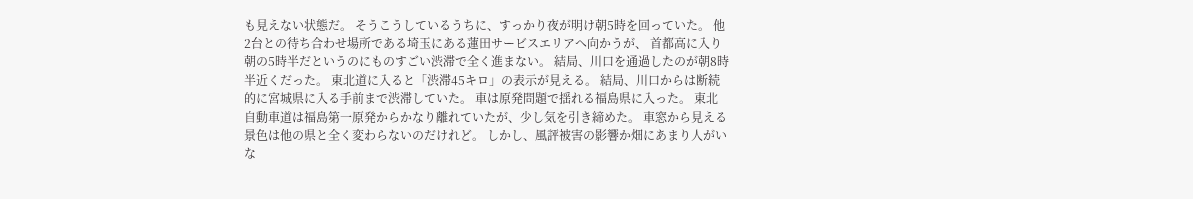も見えない状態だ。 そうこうしているうちに、すっかり夜が明け朝5時を回っていた。 他2台との待ち合わせ場所である埼玉にある蓮田サービスエリアへ向かうが、 首都高に入り朝の5時半だというのにものすごい渋滞で全く進まない。 結局、川口を通過したのが朝8時半近くだった。 東北道に入ると「渋滞45キロ」の表示が見える。 結局、川口からは断続的に宮城県に入る手前まで渋滞していた。 車は原発問題で揺れる福島県に入った。 東北自動車道は福島第一原発からかなり離れていたが、少し気を引き締めた。 車窓から見える景色は他の県と全く変わらないのだけれど。 しかし、風評被害の影響か畑にあまり人がいな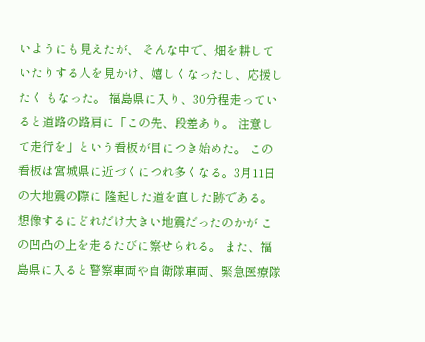いようにも見えたが、 そんな中で、畑を耕していたりする人を見かけ、嬉しくなったし、応援したく もなった。 福島県に入り、30分程走っていると道路の路肩に「この先、段差あり。 注意して走行を」という看板が目につき始めた。 この看板は宮城県に近づくにつれ多くなる。3月11日の大地震の際に 隆起した道を直した跡である。想像するにどれだけ大きい地震だったのかが この凹凸の上を走るたびに察せられる。 また、福島県に入ると警察車両や自衛隊車両、緊急医療隊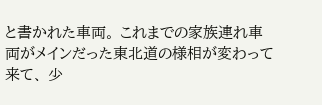と書かれた車両。 これまでの家族連れ車両がメインだった東北道の様相が変わって来て、 少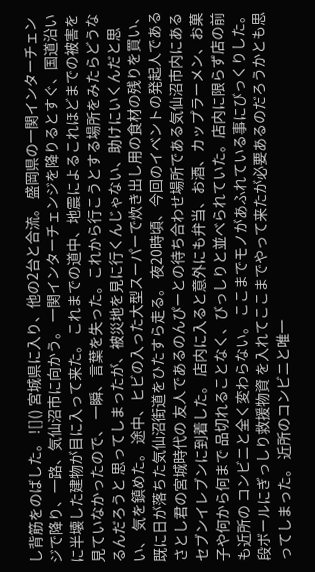し背筋をのばした。 ![]() 宮城県に入り、他の2台と合流。 盛岡県の一関インターチェンジで降り、一路、気仙沼市に向かう。 一関インターチェンジを降りるとすぐ、国道沿いに半壊した建物が目に入って来た。 これまでの道中、地震によるこれほどまでの被害を見ていなかったので、 一瞬、言葉を失った。これから行こうとする場所をみたらどうなるんだろうと 思ってしまったが、被災地を見に行くんじゃない、助けにいくんだと思い、 気を鎮めた。 途中、ヒビの入った大型スーパーで炊き出し用の食材の残りを買い、 既に日が落ちた気仙沼街道をひたすら走る。 夜20時頃、今回のイベントの発起人であるさとし君の宮城時代の 友人であるのんぴーとの待ち合わせ場所である気仙沼市内にある セブンイレブンに到着した。 店内に入ると意外にも弁当、お酒、カップラーメン、お菓子や何から何まで 品切れることなく、びっしりと並べられていた。店内に限らず店の前も近所の コンビニと全く変わらない。 ここまでモノがあふれている事にびっくりした。段ボールにぎっしり救援物資 を入れてここまでやって来たが必要あるのだろうかとも思ってしまった。 近所のコンビニと唯一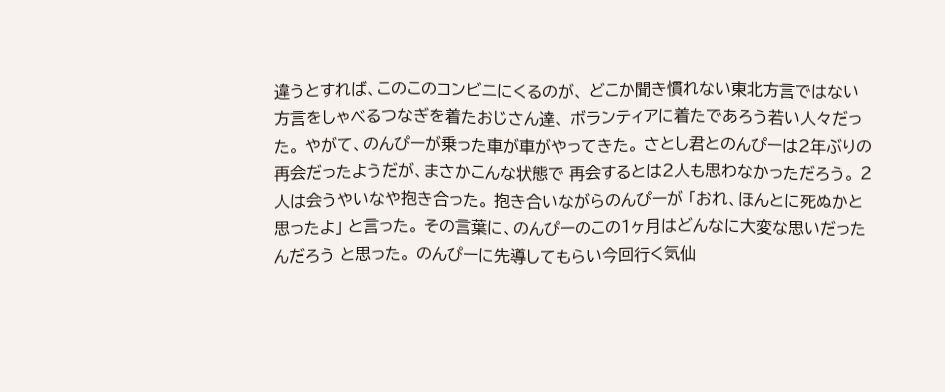違うとすれば、このこのコンビニにくるのが、 どこか聞き慣れない東北方言ではない方言をしゃべるつなぎを着たおじさん達、 ボランティアに着たであろう若い人々だった。 やがて、のんぴーが乗った車が車がやってきた。 さとし君とのんぴーは2年ぶりの再会だったようだが、まさかこんな状態で 再会するとは2人も思わなかっただろう。 2人は会うやいなや抱き合った。 抱き合いながらのんぴーが 「おれ、ほんとに死ぬかと思ったよ」 と言った。 その言葉に、のんぴーのこの1ヶ月はどんなに大変な思いだったんだろう と思った。 のんぴーに先導してもらい今回行く気仙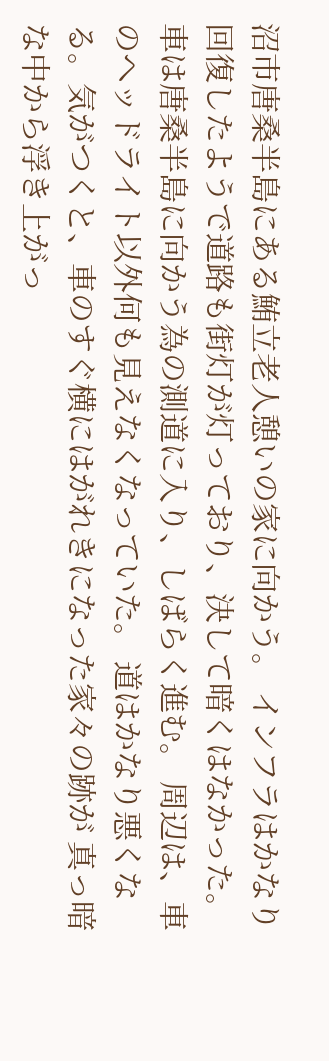沼市唐桑半島にある鮪立老人憩いの家に向かう。 インフラはかなり回復したようで道路も街灯が灯っており、決して暗くはなかった。 車は唐桑半島に向かう為の測道に入り、しばらく進む。 周辺は、車のヘッドライト以外何も見えなくなっていた。 道はかなり悪くなる。気がつくと、車のすぐ横にはがれきになった家々の跡が 真っ暗な中から浮き上がっ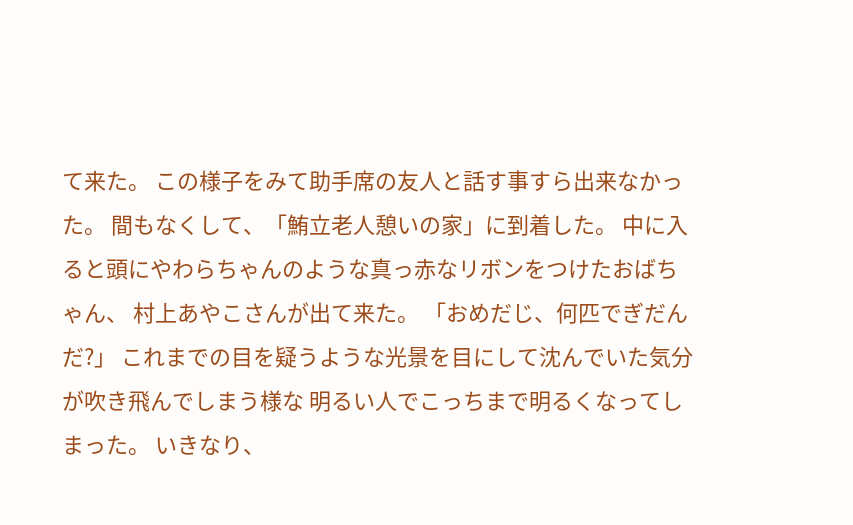て来た。 この様子をみて助手席の友人と話す事すら出来なかった。 間もなくして、「鮪立老人憩いの家」に到着した。 中に入ると頭にやわらちゃんのような真っ赤なリボンをつけたおばちゃん、 村上あやこさんが出て来た。 「おめだじ、何匹でぎだんだ?」 これまでの目を疑うような光景を目にして沈んでいた気分が吹き飛んでしまう様な 明るい人でこっちまで明るくなってしまった。 いきなり、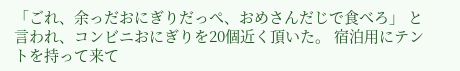「ごれ、余っだおにぎりだっぺ、おめさんだじで食べろ」 と言われ、コンビニおにぎりを20個近く頂いた。 宿泊用にテントを持って来て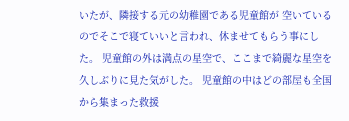いたが、隣接する元の幼稚園である児童館が 空いているのでそこで寝ていいと言われ、休ませてもらう事にした。 児童館の外は満点の星空で、ここまで綺麗な星空を久しぶりに見た気がした。 児童館の中はどの部屋も全国から集まった救援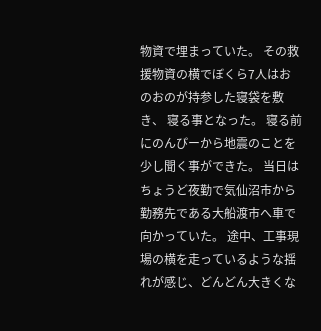物資で埋まっていた。 その救援物資の横でぼくら7人はおのおのが持参した寝袋を敷き、 寝る事となった。 寝る前にのんぴーから地震のことを少し聞く事ができた。 当日はちょうど夜勤で気仙沼市から勤務先である大船渡市へ車で向かっていた。 途中、工事現場の横を走っているような揺れが感じ、どんどん大きくな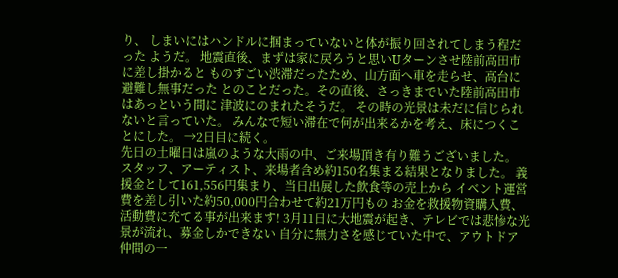り、 しまいにはハンドルに掴まっていないと体が振り回されてしまう程だった ようだ。 地震直後、まずは家に戻ろうと思いUターンさせ陸前高田市に差し掛かると ものすごい渋滞だったため、山方面へ車を走らせ、高台に避難し無事だった とのことだった。その直後、さっきまでいた陸前高田市はあっという間に 津波にのまれたそうだ。 その時の光景は未だに信じられないと言っていた。 みんなで短い滞在で何が出来るかを考え、床につくことにした。 →2日目に続く。
先日の土曜日は嵐のような大雨の中、ご来場頂き有り難うございました。
スタッフ、アーティスト、来場者含め約150名集まる結果となりました。 義援金として161,556円集まり、当日出展した飲食等の売上から イベント運営費を差し引いた約50,000円合わせて約21万円もの お金を救援物資購入費、活動費に充てる事が出来ます! 3月11日に大地震が起き、テレビでは悲惨な光景が流れ、募金しかできない 自分に無力さを感じていた中で、アウトドア仲間の一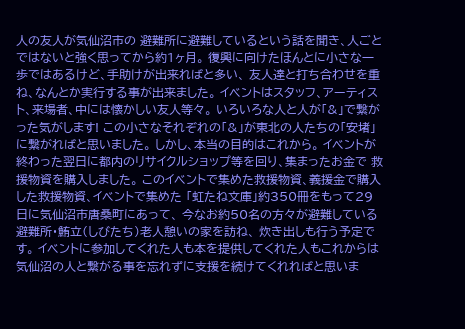人の友人が気仙沼市の 避難所に避難しているという話を聞き、人ごとではないと強く思ってから約1ヶ月。 復興に向けたほんとに小さな一歩ではあるけど、手助けが出来ればと多い、 友人達と打ち合わせを重ね、なんとか実行する事が出来ました。 イベントはスタッフ、アーティスト、来場者、中には懐かしい友人等々。 いろいろな人と人が「&」で繋がった気がします! この小さなそれぞれの「&」が東北の人たちの「安堵」に繋がればと思いました。 しかし、本当の目的はこれから。 イベントが終わった翌日に都内のリサイクルショップ等を回り、集まったお金で 救援物資を購入しました。 このイベントで集めた救援物資、義援金で購入した救援物資、イベントで集めた 「虹たね文庫」約350冊をもって29日に気仙沼市唐桑町にあって、 今なお約50名の方々が避難している避難所・鮪立(しびたち)老人憩いの家を訪ね、 炊き出しも行う予定です。 イベントに参加してくれた人も本を提供してくれた人もこれからは気仙沼の人と繋がる事を忘れずに支援を続けてくれればと思いま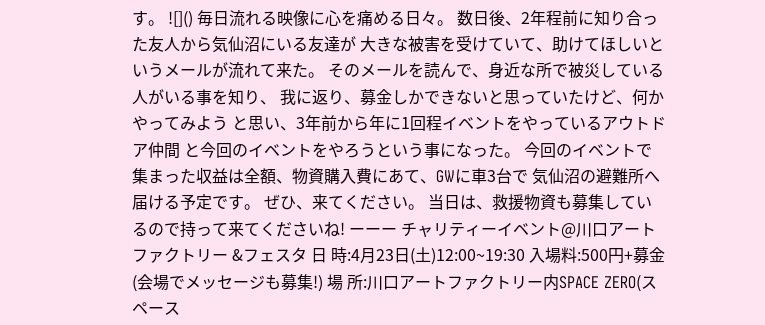す。 ![]() 毎日流れる映像に心を痛める日々。 数日後、2年程前に知り合った友人から気仙沼にいる友達が 大きな被害を受けていて、助けてほしいというメールが流れて来た。 そのメールを読んで、身近な所で被災している人がいる事を知り、 我に返り、募金しかできないと思っていたけど、何かやってみよう と思い、3年前から年に1回程イベントをやっているアウトドア仲間 と今回のイベントをやろうという事になった。 今回のイベントで集まった収益は全額、物資購入費にあて、GWに車3台で 気仙沼の避難所へ届ける予定です。 ぜひ、来てください。 当日は、救援物資も募集しているので持って来てくださいね! ーーー チャリティーイベント@川口アートファクトリー &フェスタ 日 時:4月23日(土)12:00~19:30 入場料:500円+募金(会場でメッセージも募集!) 場 所:川口アートファクトリー内SPACE ZERO(スペース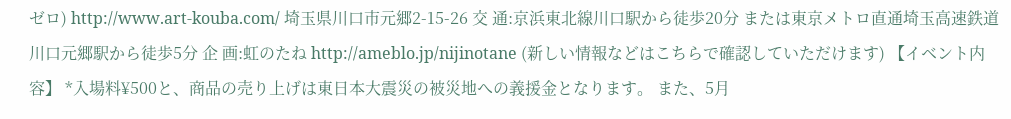ゼロ) http://www.art-kouba.com/ 埼玉県川口市元郷2-15-26 交 通:京浜東北線川口駅から徒歩20分 または東京メトロ直通埼玉高速鉄道川口元郷駅から徒歩5分 企 画:虹のたね http://ameblo.jp/nijinotane (新しい情報などはこちらで確認していただけます) 【イベント内容】 *入場料¥500と、商品の売り上げは東日本大震災の被災地への義援金となります。 また、5月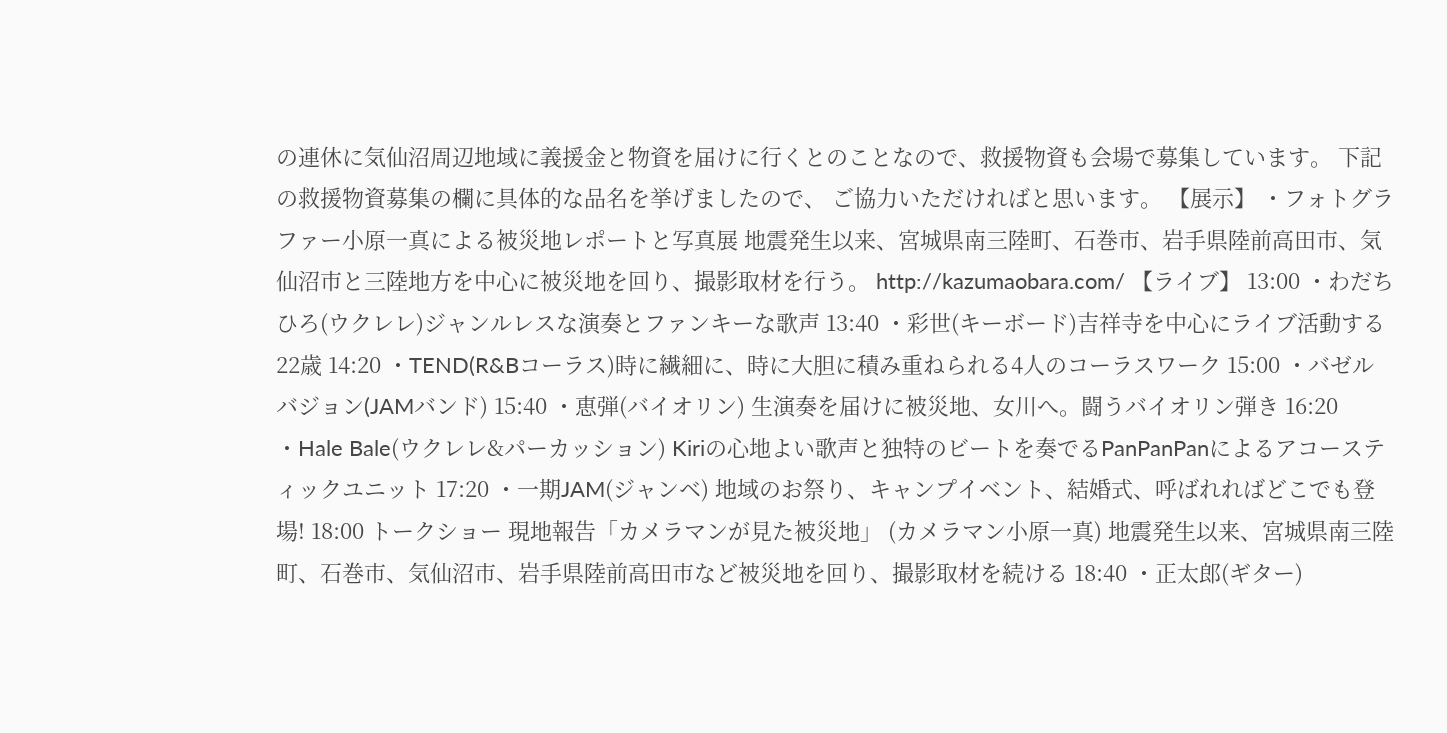の連休に気仙沼周辺地域に義援金と物資を届けに行くとのことなので、救援物資も会場で募集しています。 下記の救援物資募集の欄に具体的な品名を挙げましたので、 ご協力いただければと思います。 【展示】 ・フォトグラファー小原一真による被災地レポートと写真展 地震発生以来、宮城県南三陸町、石巻市、岩手県陸前高田市、気仙沼市と三陸地方を中心に被災地を回り、撮影取材を行う。 http://kazumaobara.com/ 【ライブ】 13:00 ・わだちひろ(ウクレレ)ジャンルレスな演奏とファンキーな歌声 13:40 ・彩世(キーボード)吉祥寺を中心にライブ活動する22歳 14:20 ・TEND(R&Bコーラス)時に繊細に、時に大胆に積み重ねられる4人のコーラスワーク 15:00 ・バゼルバジョン(JAMバンド) 15:40 ・恵弾(バイオリン) 生演奏を届けに被災地、女川へ。闘うバイオリン弾き 16:20 ・Hale Bale(ウクレレ&パーカッション) Kiriの心地よい歌声と独特のビートを奏でるPanPanPanによるアコースティックユニット 17:20 ・一期JAM(ジャンベ) 地域のお祭り、キャンプイベント、結婚式、呼ばれればどこでも登場! 18:00 トークショー 現地報告「カメラマンが見た被災地」 (カメラマン小原一真) 地震発生以来、宮城県南三陸町、石巻市、気仙沼市、岩手県陸前高田市など被災地を回り、撮影取材を続ける 18:40 ・正太郎(ギター)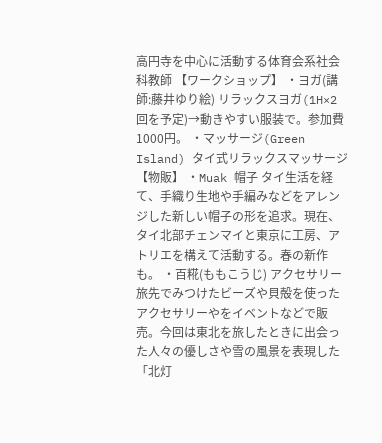高円寺を中心に活動する体育会系社会科教師 【ワークショップ】 ・ヨガ(講師:藤井ゆり絵) リラックスヨガ(1H×2回を予定)→動きやすい服装で。参加費1000円。 ・マッサージ(Green Island) タイ式リラックスマッサージ 【物販】 ・Muak 帽子 タイ生活を経て、手織り生地や手編みなどをアレンジした新しい帽子の形を追求。現在、タイ北部チェンマイと東京に工房、アトリエを構えて活動する。春の新作も。 ・百糀(ももこうじ) アクセサリー 旅先でみつけたビーズや貝殻を使ったアクセサリーやをイベントなどで販売。今回は東北を旅したときに出会った人々の優しさや雪の風景を表現した「北灯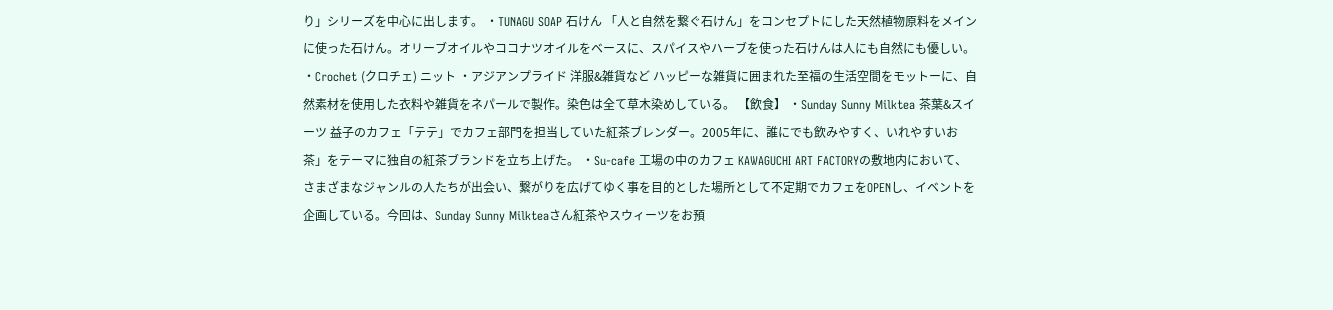り」シリーズを中心に出します。 ・TUNAGU SOAP 石けん 「人と自然を繋ぐ石けん」をコンセプトにした天然植物原料をメインに使った石けん。オリーブオイルやココナツオイルをベースに、スパイスやハーブを使った石けんは人にも自然にも優しい。 ・Crochet (クロチェ) ニット ・アジアンプライド 洋服&雑貨など ハッピーな雑貨に囲まれた至福の生活空間をモットーに、自然素材を使用した衣料や雑貨をネパールで製作。染色は全て草木染めしている。 【飲食】 ・Sunday Sunny Milktea 茶葉&スイーツ 益子のカフェ「テテ」でカフェ部門を担当していた紅茶ブレンダー。2005年に、誰にでも飲みやすく、いれやすいお茶」をテーマに独自の紅茶ブランドを立ち上げた。 ・Su-cafe 工場の中のカフェ KAWAGUCHI ART FACTORYの敷地内において、さまざまなジャンルの人たちが出会い、繋がりを広げてゆく事を目的とした場所として不定期でカフェをOPENし、イベントを企画している。今回は、Sunday Sunny Milkteaさん紅茶やスウィーツをお預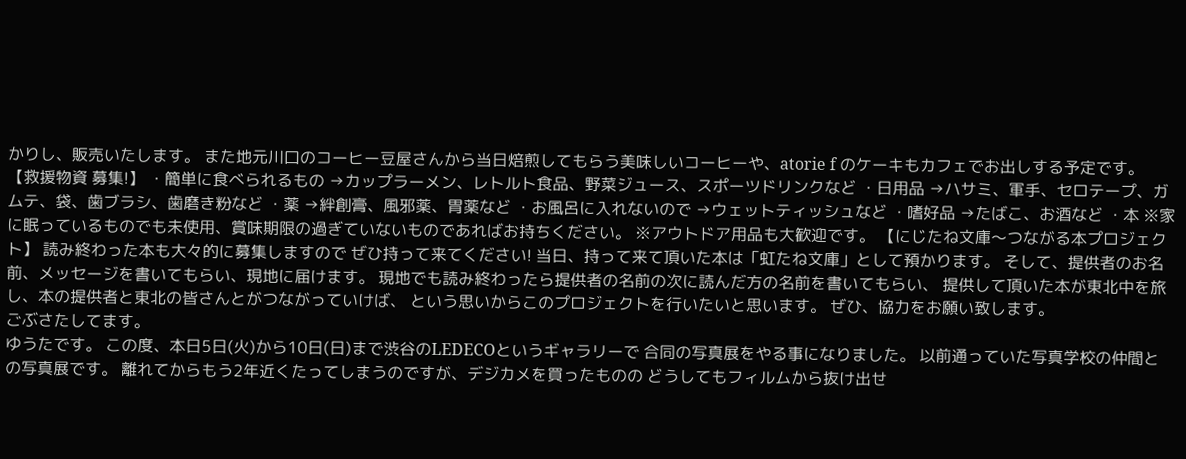かりし、販売いたします。 また地元川口のコーヒー豆屋さんから当日焙煎してもらう美味しいコーヒーや、atorie f のケーキもカフェでお出しする予定です。 【救援物資 募集!】 ・簡単に食べられるもの →カップラーメン、レトルト食品、野菜ジュース、スポーツドリンクなど ・日用品 →ハサミ、軍手、セロテープ、ガムテ、袋、歯ブラシ、歯磨き粉など ・薬 →絆創膏、風邪薬、胃薬など ・お風呂に入れないので →ウェットティッシュなど ・嗜好品 →たばこ、お酒など ・本 ※家に眠っているものでも未使用、賞味期限の過ぎていないものであればお持ちください。 ※アウトドア用品も大歓迎です。 【にじたね文庫〜つながる本プロジェクト】 読み終わった本も大々的に募集しますので ぜひ持って来てください! 当日、持って来て頂いた本は「虹たね文庫」として預かります。 そして、提供者のお名前、メッセージを書いてもらい、現地に届けます。 現地でも読み終わったら提供者の名前の次に読んだ方の名前を書いてもらい、 提供して頂いた本が東北中を旅し、本の提供者と東北の皆さんとがつながっていけば、 という思いからこのプロジェクトを行いたいと思います。 ぜひ、協力をお願い致します。
ごぶさたしてます。
ゆうたです。 この度、本日5日(火)から10日(日)まで渋谷のLEDECOというギャラリーで 合同の写真展をやる事になりました。 以前通っていた写真学校の仲間との写真展です。 離れてからもう2年近くたってしまうのですが、デジカメを買ったものの どうしてもフィルムから抜け出せ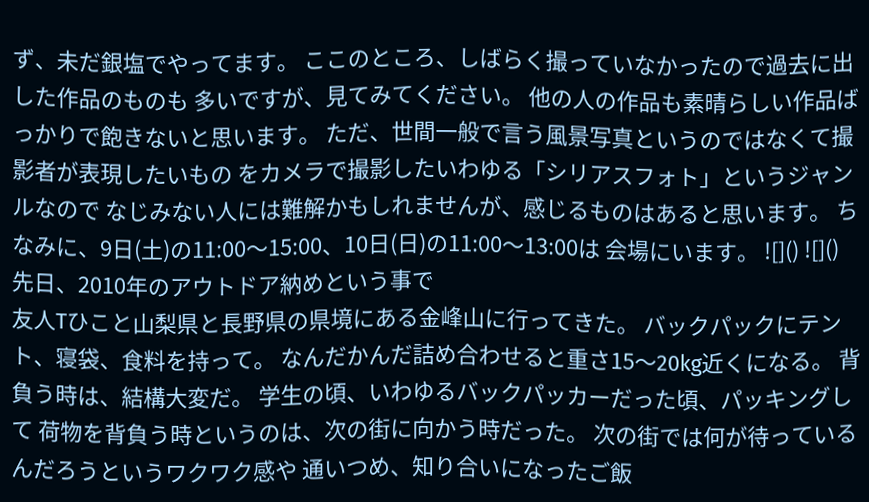ず、未だ銀塩でやってます。 ここのところ、しばらく撮っていなかったので過去に出した作品のものも 多いですが、見てみてください。 他の人の作品も素晴らしい作品ばっかりで飽きないと思います。 ただ、世間一般で言う風景写真というのではなくて撮影者が表現したいもの をカメラで撮影したいわゆる「シリアスフォト」というジャンルなので なじみない人には難解かもしれませんが、感じるものはあると思います。 ちなみに、9日(土)の11:00〜15:00、10日(日)の11:00〜13:00は 会場にいます。 ![]() ![]()
先日、2010年のアウトドア納めという事で
友人Tひこと山梨県と長野県の県境にある金峰山に行ってきた。 バックパックにテント、寝袋、食料を持って。 なんだかんだ詰め合わせると重さ15〜20kg近くになる。 背負う時は、結構大変だ。 学生の頃、いわゆるバックパッカーだった頃、パッキングして 荷物を背負う時というのは、次の街に向かう時だった。 次の街では何が待っているんだろうというワクワク感や 通いつめ、知り合いになったご飯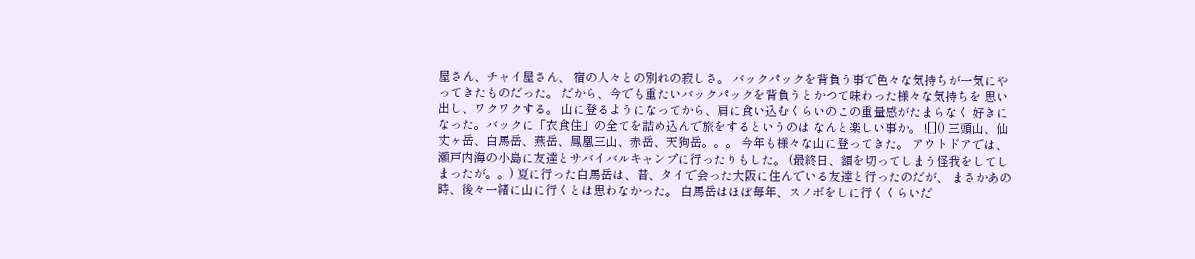屋さん、チャイ屋さん、 宿の人々との別れの寂しさ。 バックパックを背負う事で色々な気持ちが一気にやってきたものだった。 だから、今でも重たいバックパックを背負うとかつて味わった様々な気持ちを 思い出し、ワクワクする。 山に登るようになってから、肩に食い込むくらいのこの重量感がたまらなく 好きになった。バックに「衣食住」の全てを詰め込んで旅をするというのは なんと楽しい事か。 ![]() 三頭山、仙丈ヶ岳、白馬岳、燕岳、鳳凰三山、赤岳、天狗岳。。。 今年も様々な山に登ってきた。 アウトドアでは、瀬戸内海の小島に友達とサバイバルキャンプに行ったりもした。 (最終日、額を切ってしまう怪我をしてしまったが。。) 夏に行った白馬岳は、昔、タイで会った大阪に住んでいる友達と行ったのだが、 まさかあの時、後々一緒に山に行くとは思わなかった。 白馬岳はほぼ毎年、スノボをしに行くくらいだ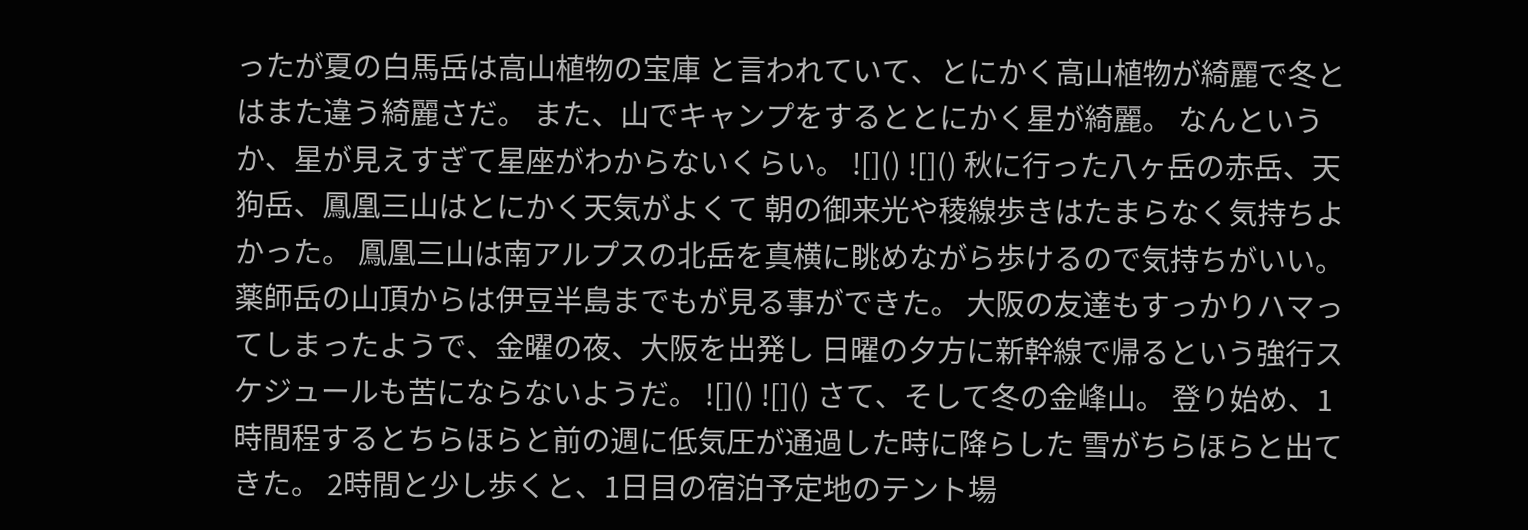ったが夏の白馬岳は高山植物の宝庫 と言われていて、とにかく高山植物が綺麗で冬とはまた違う綺麗さだ。 また、山でキャンプをするととにかく星が綺麗。 なんというか、星が見えすぎて星座がわからないくらい。 ![]() ![]() 秋に行った八ヶ岳の赤岳、天狗岳、鳳凰三山はとにかく天気がよくて 朝の御来光や稜線歩きはたまらなく気持ちよかった。 鳳凰三山は南アルプスの北岳を真横に眺めながら歩けるので気持ちがいい。 薬師岳の山頂からは伊豆半島までもが見る事ができた。 大阪の友達もすっかりハマってしまったようで、金曜の夜、大阪を出発し 日曜の夕方に新幹線で帰るという強行スケジュールも苦にならないようだ。 ![]() ![]() さて、そして冬の金峰山。 登り始め、1時間程するとちらほらと前の週に低気圧が通過した時に降らした 雪がちらほらと出てきた。 2時間と少し歩くと、1日目の宿泊予定地のテント場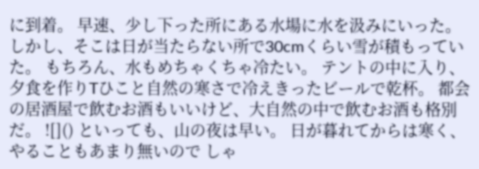に到着。 早速、少し下った所にある水場に水を汲みにいった。 しかし、そこは日が当たらない所で30cmくらい雪が積もっていた。 もちろん、水もめちゃくちゃ冷たい。 テントの中に入り、夕食を作りTひこと自然の寒さで冷えきったビールで乾杯。 都会の居酒屋で飲むお酒もいいけど、大自然の中で飲むお酒も格別だ。 ![]() といっても、山の夜は早い。 日が暮れてからは寒く、やることもあまり無いので しゃ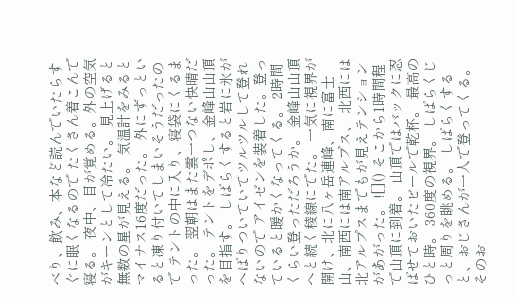べり、飲み、本など読んでいたらすぐに眠くなるので たくさん着こんで寝る。 夜中、目が覚める。外の空気がキーンとして冷たい。 見上げると無数の星が見える。 気温計をみるとマイナス16度だった。 外にずっといると凍り付いてしまいそうだったので テントの中に入り、寝袋にくるまった。 翌朝はまた雲一つない快晴だった。 テントをデポし、金峰山山頂を目指す。 しばらくすると岩に氷がへばりついていてツルツルして登れないので アイゼンを装着した。登っていると暖かくなってくる。 2時間くらい登っただろうか。 金峰山山頂へと続く稜線にでた。 一気に視界が開け、北に八ヶ岳連峰、南に富士山、南西には南アルプス、 北西には北アルプスまでもが見えテンションがあがった。 ![]() そこから1時間程で山頂に到着。 山頂ではバックに忍ばせておいたビールで乾杯。 最高のひと時。 360度の視界。 しばらくじっと周りを眺める。 しばらくすると、おじさんが一人で登ってくる。 そのお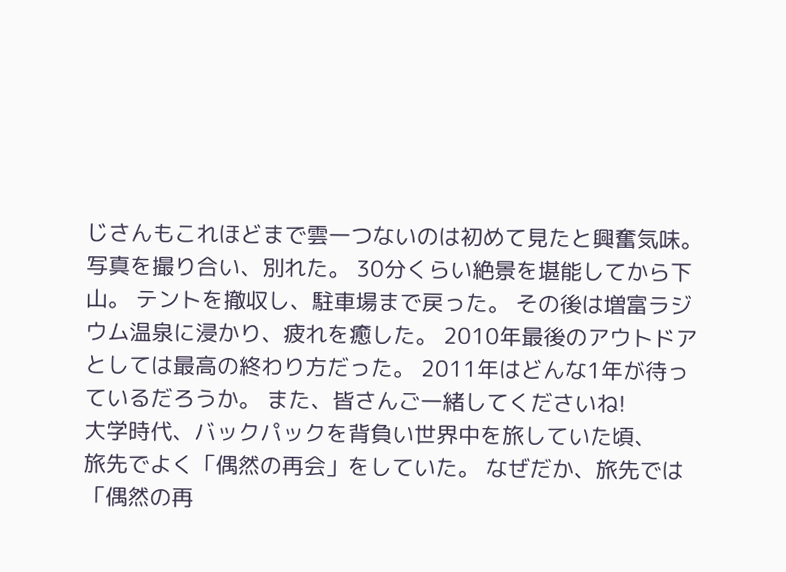じさんもこれほどまで雲一つないのは初めて見たと興奮気味。 写真を撮り合い、別れた。 30分くらい絶景を堪能してから下山。 テントを撤収し、駐車場まで戻った。 その後は増富ラジウム温泉に浸かり、疲れを癒した。 2010年最後のアウトドアとしては最高の終わり方だった。 2011年はどんな1年が待っているだろうか。 また、皆さんご一緒してくださいね!
大学時代、バックパックを背負い世界中を旅していた頃、
旅先でよく「偶然の再会」をしていた。 なぜだか、旅先では「偶然の再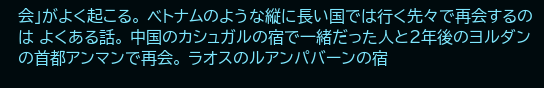会」がよく起こる。 ベトナムのような縦に長い国では行く先々で再会するのは よくある話。 中国のカシュガルの宿で一緒だった人と2年後のヨルダンの首都アンマンで再会。 ラオスのルアンパバーンの宿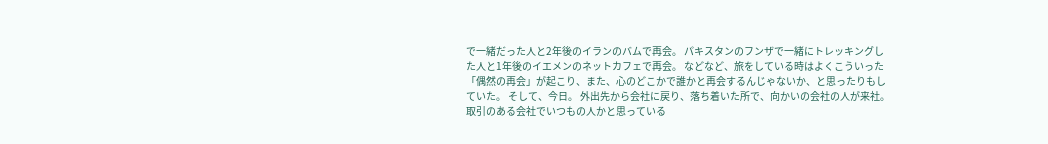で一緒だった人と2年後のイランのバムで再会。 パキスタンのフンザで一緒にトレッキングした人と1年後のイエメンのネットカフェで再会。 などなど、旅をしている時はよくこういった「偶然の再会」が起こり、また、心のどこかで誰かと再会するんじゃないか、と思ったりもしていた。 そして、今日。 外出先から会社に戻り、落ち着いた所で、向かいの会社の人が来社。 取引のある会社でいつもの人かと思っている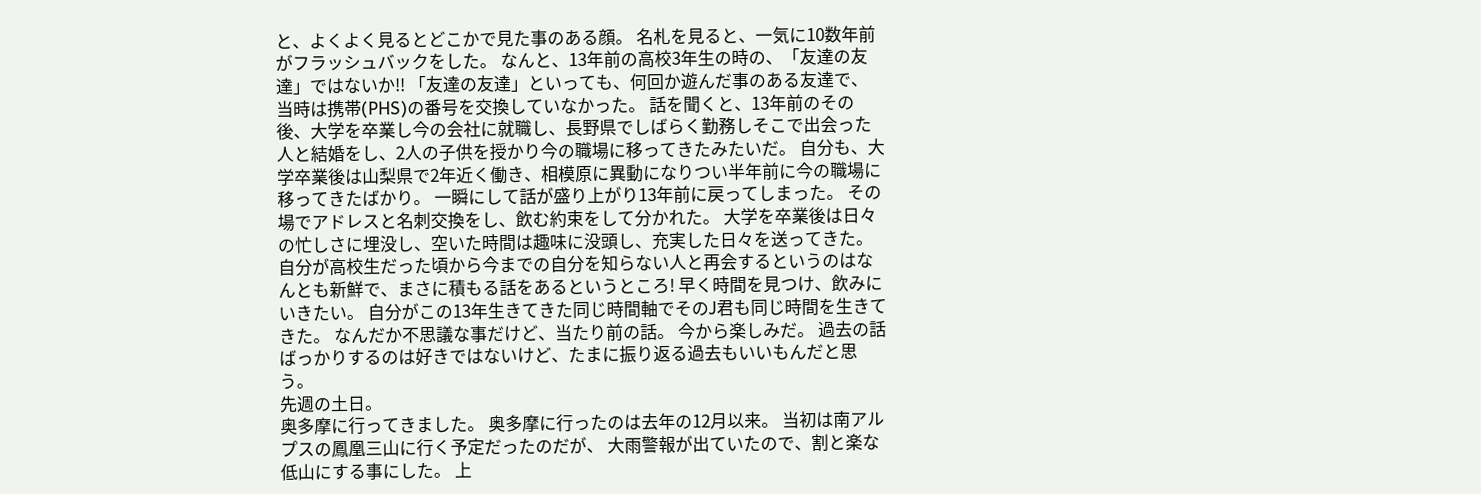と、よくよく見るとどこかで見た事のある顔。 名札を見ると、一気に10数年前がフラッシュバックをした。 なんと、13年前の高校3年生の時の、「友達の友達」ではないか!! 「友達の友達」といっても、何回か遊んだ事のある友達で、当時は携帯(PHS)の番号を交換していなかった。 話を聞くと、13年前のその後、大学を卒業し今の会社に就職し、長野県でしばらく勤務しそこで出会った人と結婚をし、2人の子供を授かり今の職場に移ってきたみたいだ。 自分も、大学卒業後は山梨県で2年近く働き、相模原に異動になりつい半年前に今の職場に移ってきたばかり。 一瞬にして話が盛り上がり13年前に戻ってしまった。 その場でアドレスと名刺交換をし、飲む約束をして分かれた。 大学を卒業後は日々の忙しさに埋没し、空いた時間は趣味に没頭し、充実した日々を送ってきた。自分が高校生だった頃から今までの自分を知らない人と再会するというのはなんとも新鮮で、まさに積もる話をあるというところ! 早く時間を見つけ、飲みにいきたい。 自分がこの13年生きてきた同じ時間軸でそのJ君も同じ時間を生きてきた。 なんだか不思議な事だけど、当たり前の話。 今から楽しみだ。 過去の話ばっかりするのは好きではないけど、たまに振り返る過去もいいもんだと思う。
先週の土日。
奥多摩に行ってきました。 奥多摩に行ったのは去年の12月以来。 当初は南アルプスの鳳凰三山に行く予定だったのだが、 大雨警報が出ていたので、割と楽な低山にする事にした。 上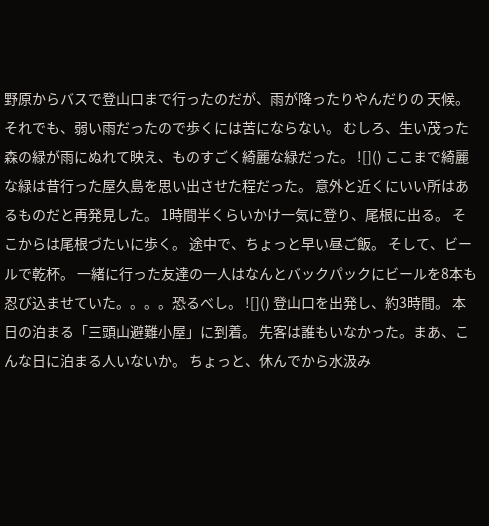野原からバスで登山口まで行ったのだが、雨が降ったりやんだりの 天候。それでも、弱い雨だったので歩くには苦にならない。 むしろ、生い茂った森の緑が雨にぬれて映え、ものすごく綺麗な緑だった。 ![]() ここまで綺麗な緑は昔行った屋久島を思い出させた程だった。 意外と近くにいい所はあるものだと再発見した。 1時間半くらいかけ一気に登り、尾根に出る。 そこからは尾根づたいに歩く。 途中で、ちょっと早い昼ご飯。 そして、ビールで乾杯。 一緒に行った友達の一人はなんとバックパックにビールを8本も 忍び込ませていた。。。。恐るべし。 ![]() 登山口を出発し、約3時間。 本日の泊まる「三頭山避難小屋」に到着。 先客は誰もいなかった。まあ、こんな日に泊まる人いないか。 ちょっと、休んでから水汲み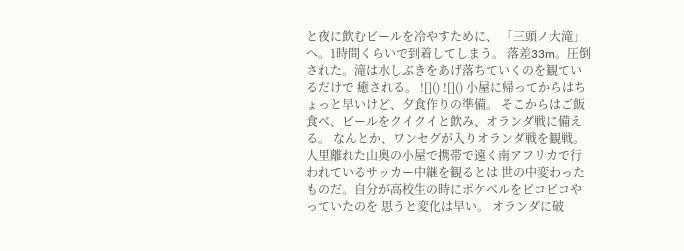と夜に飲むビールを冷やすために、 「三頭ノ大滝」へ。1時間くらいで到着してしまう。 落差33m。圧倒された。滝は水しぶきをあげ落ちていくのを観ているだけで 癒される。 ![]() ![]() 小屋に帰ってからはちょっと早いけど、夕食作りの準備。 そこからはご飯食べ、ビールをクイクイと飲み、オランダ戦に備える。 なんとか、ワンセグが入りオランダ戦を観戦。 人里離れた山奥の小屋で携帯で遠く南アフリカで行われているサッカー中継を観るとは 世の中変わったものだ。自分が高校生の時にポケベルをピコピコやっていたのを 思うと変化は早い。 オランダに破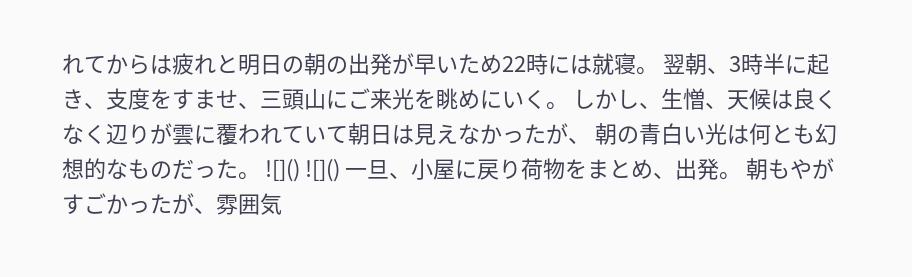れてからは疲れと明日の朝の出発が早いため22時には就寝。 翌朝、3時半に起き、支度をすませ、三頭山にご来光を眺めにいく。 しかし、生憎、天候は良くなく辺りが雲に覆われていて朝日は見えなかったが、 朝の青白い光は何とも幻想的なものだった。 ![]() ![]() 一旦、小屋に戻り荷物をまとめ、出発。 朝もやがすごかったが、雰囲気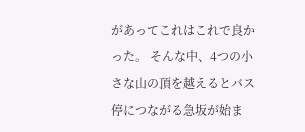があってこれはこれで良かった。 そんな中、4つの小さな山の頂を越えるとバス停につながる急坂が始ま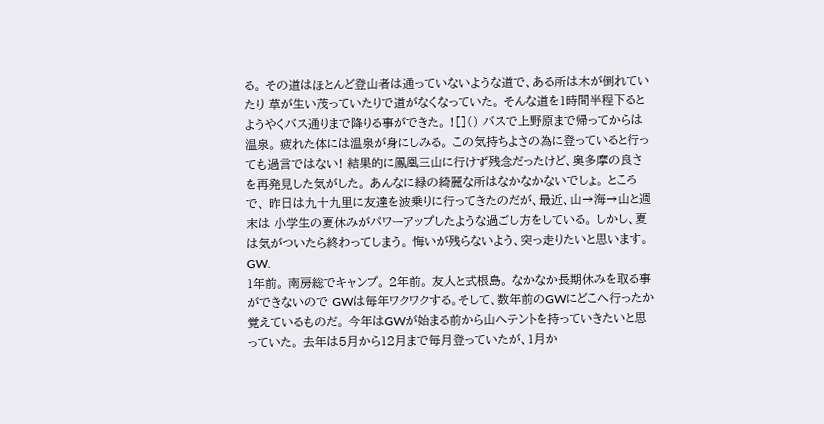る。 その道はほとんど登山者は通っていないような道で、ある所は木が倒れていたり 草が生い茂っていたりで道がなくなっていた。 そんな道を1時間半程下るとようやくバス通りまで降りる事ができた。 ![]() バスで上野原まで帰ってからは温泉。 疲れた体には温泉が身にしみる。 この気持ちよさの為に登っていると行っても過言ではない! 結果的に鳳凰三山に行けず残念だったけど、奥多摩の良さを再発見した気がした。 あんなに緑の綺麗な所はなかなかないでしょ。 ところで、 昨日は九十九里に友達を波乗りに行ってきたのだが、最近、山→海→山と週末は 小学生の夏休みがパワーアップしたような過ごし方をしている。 しかし、夏は気がついたら終わってしまう。 悔いが残らないよう、突っ走りたいと思います。
GW.
1年前。 南房総でキャンプ。 2年前。 友人と式根島。 なかなか長期休みを取る事ができないので GWは毎年ワクワクする。そして、数年前のGWにどこへ行ったか 覚えているものだ。 今年はGWが始まる前から山へテントを持っていきたいと思っていた。 去年は5月から12月まで毎月登っていたが、1月か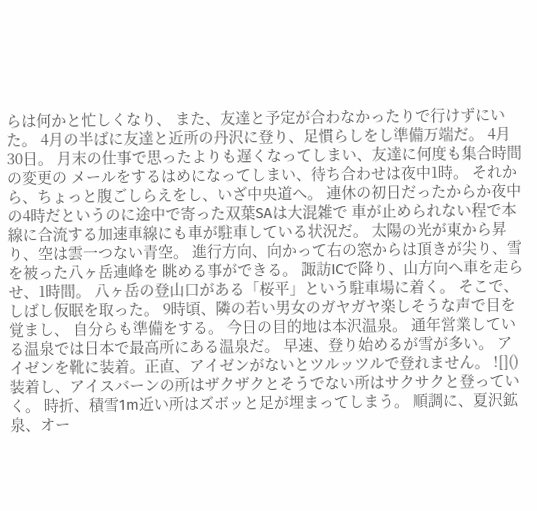らは何かと忙しくなり、 また、友達と予定が合わなかったりで行けずにいた。 4月の半ばに友達と近所の丹沢に登り、足慣らしをし準備万端だ。 4月30日。 月末の仕事で思ったよりも遅くなってしまい、友達に何度も集合時間の変更の メールをするはめになってしまい、待ち合わせは夜中1時。 それから、ちょっと腹ごしらえをし、いざ中央道へ。 連休の初日だったからか夜中の4時だというのに途中で寄った双葉SAは大混雑で 車が止められない程で本線に合流する加速車線にも車が駐車している状況だ。 太陽の光が東から昇り、空は雲一つない青空。 進行方向、向かって右の窓からは頂きが尖り、雪を被った八ヶ岳連峰を 眺める事ができる。 諏訪ICで降り、山方向へ車を走らせ、1時間。 八ヶ岳の登山口がある「桜平」という駐車場に着く。 そこで、しばし仮眠を取った。 9時頃、隣の若い男女のガヤガヤ楽しそうな声で目を覚まし、 自分らも準備をする。 今日の目的地は本沢温泉。 通年営業している温泉では日本で最高所にある温泉だ。 早速、登り始めるが雪が多い。 アイゼンを靴に装着。正直、アイゼンがないとツルッツルで登れません。 ![]() 装着し、アイスバーンの所はザクザクとそうでない所はサクサクと登っていく。 時折、積雪1m近い所はズボッと足が埋まってしまう。 順調に、夏沢鉱泉、オー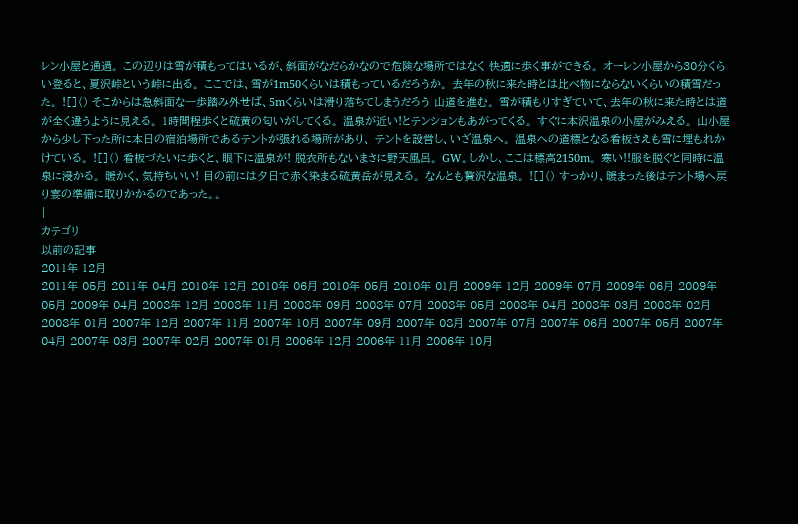レン小屋と通過。 この辺りは雪が積もってはいるが、斜面がなだらかなので危険な場所ではなく 快適に歩く事ができる。 オーレン小屋から30分くらい登ると、夏沢峠という峠に出る。 ここでは、雪が1m50くらいは積もっているだろうか。 去年の秋に来た時とは比べ物にならないくらいの積雪だった。 ![]() そこからは急斜面な一歩踏み外せば、5mくらいは滑り落ちてしまうだろう 山道を進む。 雪が積もりすぎていて、去年の秋に来た時とは道が全く違うように見える。 1時間程歩くと硫黄の匂いがしてくる。 温泉が近い!とテンションもあがってくる。 すぐに本沢温泉の小屋がみえる。 山小屋から少し下った所に本日の宿泊場所であるテントが張れる場所があり、 テントを設営し、いざ温泉へ。 温泉への道標となる看板さえも雪に埋もれかけている。 ![]() 看板づたいに歩くと、眼下に温泉が! 脱衣所もないまさに野天風呂。 GW。しかし、ここは標高2150m。 寒い!!服を脱ぐと同時に温泉に浸かる。 暖かく、気持ちいい! 目の前には夕日で赤く染まる硫黄岳が見える。 なんとも贅沢な温泉。 ![]() すっかり、暖まった後はテント場へ戻り宴の準備に取りかかるのであった。。
|
カテゴリ
以前の記事
2011年 12月
2011年 05月 2011年 04月 2010年 12月 2010年 06月 2010年 05月 2010年 01月 2009年 12月 2009年 07月 2009年 06月 2009年 05月 2009年 04月 2008年 12月 2008年 11月 2008年 09月 2008年 07月 2008年 05月 2008年 04月 2008年 03月 2008年 02月 2008年 01月 2007年 12月 2007年 11月 2007年 10月 2007年 09月 2007年 08月 2007年 07月 2007年 06月 2007年 05月 2007年 04月 2007年 03月 2007年 02月 2007年 01月 2006年 12月 2006年 11月 2006年 10月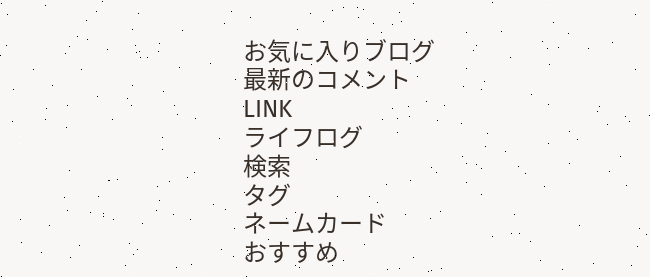お気に入りブログ
最新のコメント
LINK
ライフログ
検索
タグ
ネームカード
おすすめ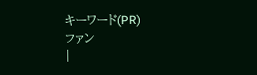キーワード(PR)
ファン
|